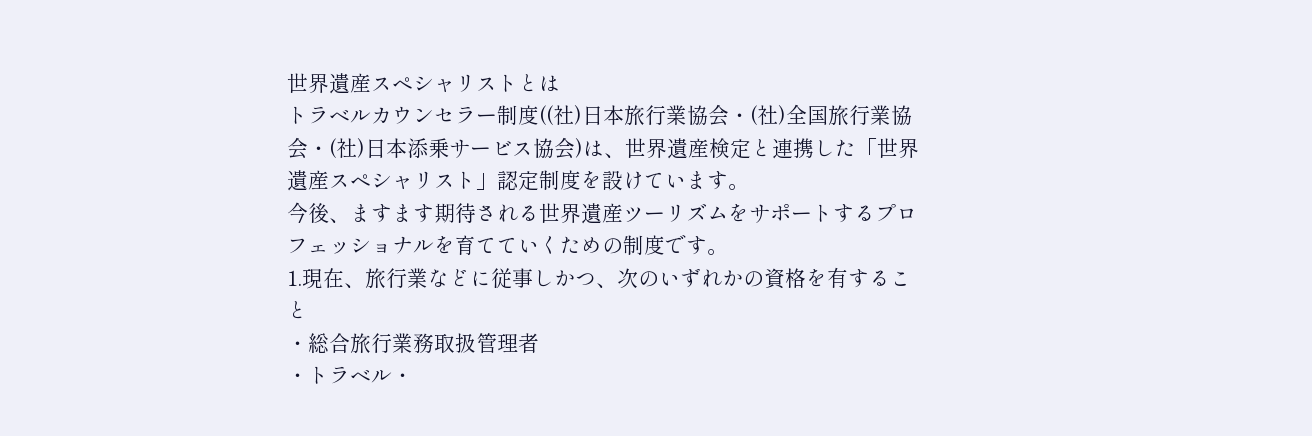世界遺産スペシャリストとは
トラベルカウンセラー制度((社)日本旅行業協会・(社)全国旅行業協会・(社)日本添乗サービス協会)は、世界遺産検定と連携した「世界遺産スペシャリスト」認定制度を設けています。
今後、ますます期待される世界遺産ツーリズムをサポートするプロフェッショナルを育てていくための制度です。
1.現在、旅行業などに従事しかつ、次のいずれかの資格を有すること
・総合旅行業務取扱管理者
・トラベル・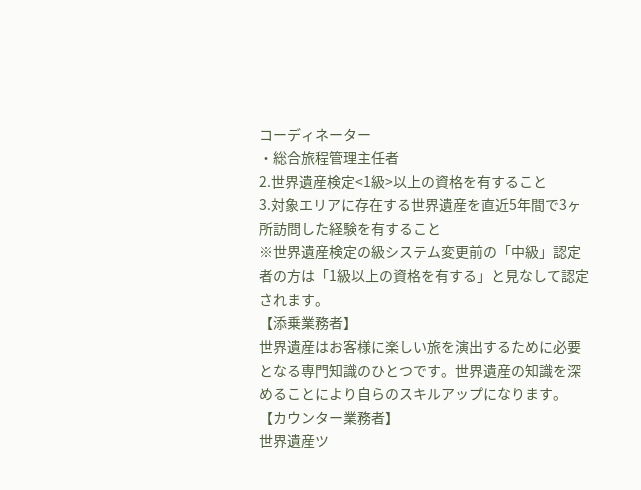コーディネーター
・総合旅程管理主任者
2.世界遺産検定<1級>以上の資格を有すること
3.対象エリアに存在する世界遺産を直近5年間で3ヶ所訪問した経験を有すること
※世界遺産検定の級システム変更前の「中級」認定者の方は「1級以上の資格を有する」と見なして認定されます。
【添乗業務者】
世界遺産はお客様に楽しい旅を演出するために必要となる専門知識のひとつです。世界遺産の知識を深めることにより自らのスキルアップになります。
【カウンター業務者】
世界遺産ツ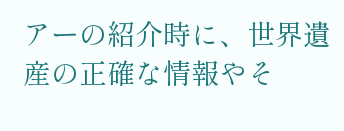アーの紹介時に、世界遺産の正確な情報やそ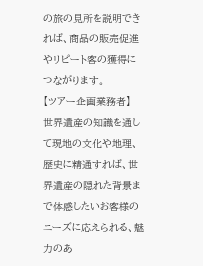の旅の見所を説明できれば、商品の販売促進やリピート客の獲得につながります。
【ツアー企画業務者】
世界遺産の知識を通して現地の文化や地理、歴史に精通すれば、世界遺産の隠れた背景まで体感したいお客様のニーズに応えられる、魅力のあ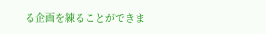る企画を練ることができま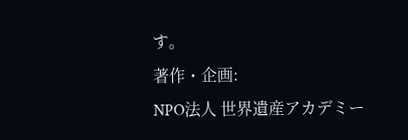す。
著作・企画:
NPO法人 世界遺産アカデミー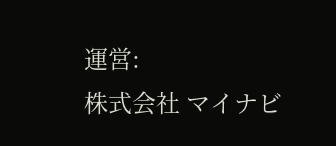運営:
株式会社 マイナビ